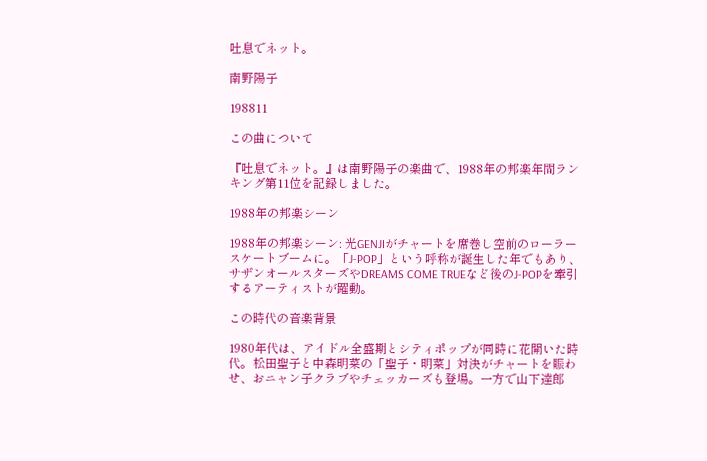吐息でネット。

南野陽子

198811

この曲について

『吐息でネット。』は南野陽子の楽曲で、1988年の邦楽年間ランキング第11位を記録しました。

1988年の邦楽シーン

1988年の邦楽シーン: 光GENJIがチャートを席巻し空前のローラースケートブームに。「J-POP」という呼称が誕生した年でもあり、サザンオールスターズやDREAMS COME TRUEなど後のJ-POPを牽引するアーティストが躍動。

この時代の音楽背景

1980年代は、アイドル全盛期とシティポップが同時に花開いた時代。松田聖子と中森明菜の「聖子・明菜」対決がチャートを賑わせ、おニャン子クラブやチェッカーズも登場。一方で山下達郎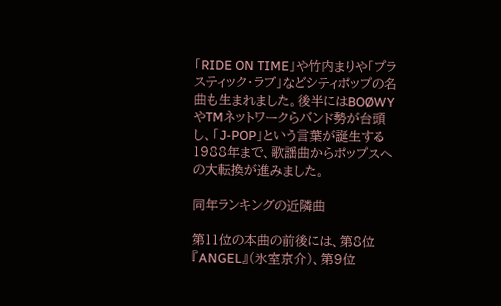「RIDE ON TIME」や竹内まりや「プラスティック・ラブ」などシティポップの名曲も生まれました。後半にはBOØWYやTMネットワークらバンド勢が台頭し、「J-POP」という言葉が誕生する1988年まで、歌謡曲からポップスへの大転換が進みました。

同年ランキングの近隣曲

第11位の本曲の前後には、第8位『ANGEL』(氷室京介)、第9位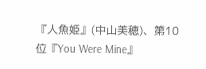『人魚姫』(中山美穂)、第10位『You Were Mine』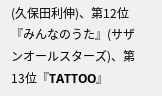(久保田利伸)、第12位『みんなのうた』(サザンオールスターズ)、第13位『TATTOO』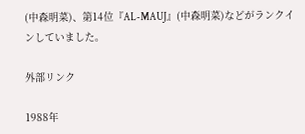(中森明菜)、第14位『AL-MAUJ』(中森明菜)などがランクインしていました。

外部リンク

1988年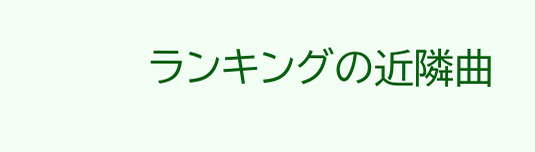ランキングの近隣曲